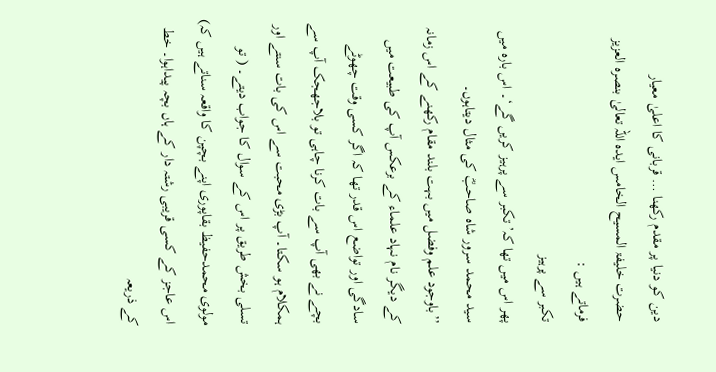دین کو دنیا پر مقدم رکھنا … قربانی کا اعلیٰ معیار
حضرت خلیفۃ المسیح الخامس ایدہ اللہ تعالیٰ بنصرہ العزیز فرماتے ہیں :
تکبر سے پرہیز
پھر اس میں تھا کہ’ تکبر سے پرہیز کریں گے‘۔ اس بارہ میں سید محمد سرور شاہ صاحبؓ کی مثال دیتاہوں۔
’’باوجود علم وفضل میں بہت بلند مقام رکھنے کے اس زمانہ کے دیگر نام نہاد علماء کے برعکس آپ کی طبیعت میں سادگی اور تواضع اس قدر تھا کہ اگر کسی وقت چھوٹے بچے نے بھی آپ سے بات کرنا چاہی تو بلاجھجک آپ سے ہمکلام ہو سکتا۔ آپ بڑی محبت سے اس کی بات سنتے اور تسلی بخش طریق پر اس کے سوال کا جواب دیتے۔ ( تو مولوی محمدحفیظ بقاپوری اپنے بچپن کا واقعہ سناتے ہیں کہ) اس عاجز کے کسی قریبی رشتہ دار کے ہاں بچہ پیداہوا۔ خط کے ذریعہ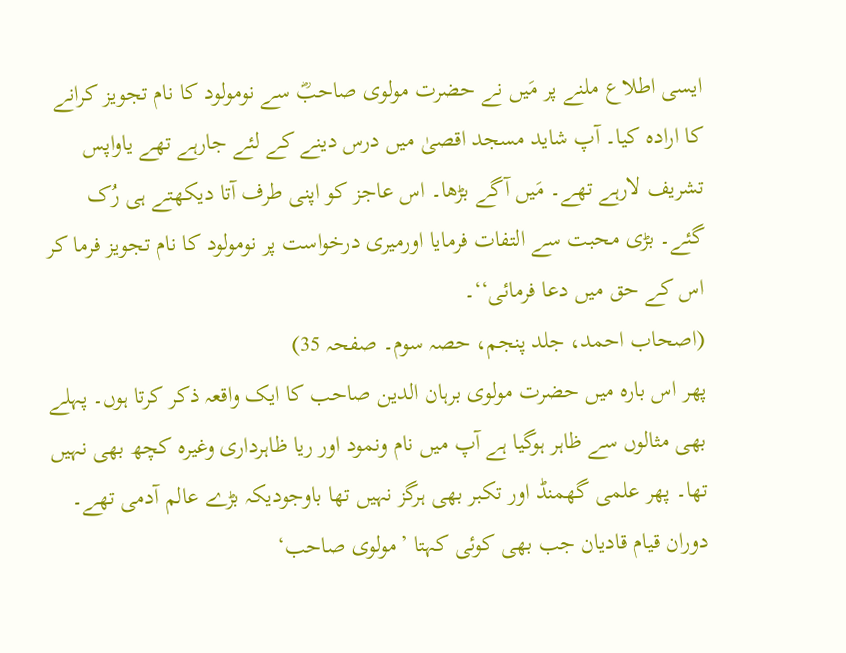ایسی اطلاع ملنے پر مَیں نے حضرت مولوی صاحبؓ سے نومولود کا نام تجویز کرانے کا ارادہ کیا۔ آپ شاید مسجد اقصیٰ میں درس دینے کے لئے جارہے تھے یاواپس تشریف لارہے تھے۔ مَیں آگے بڑھا۔ اس عاجز کو اپنی طرف آتا دیکھتے ہی رُک گئے۔ بڑی محبت سے التفات فرمایا اورمیری درخواست پر نومولود کا نام تجویز فرما کر اس کے حق میں دعا فرمائی‘‘۔
(اصحاب احمد، جلد پنجم، حصہ سوم۔ صفحہ 35)
پھر اس بارہ میں حضرت مولوی برہان الدین صاحب کا ایک واقعہ ذکر کرتا ہوں۔ پہلے بھی مثالوں سے ظاہر ہوگیا ہے آپ میں نام ونمود اور ریا ظاہرداری وغیرہ کچھ بھی نہیں تھا۔ پھر علمی گھمنڈ اور تکبر بھی ہرگز نہیں تھا باوجودیکہ بڑے عالم آدمی تھے۔ دوران قیام قادیان جب بھی کوئی کہتا ’مولوی صاحب‘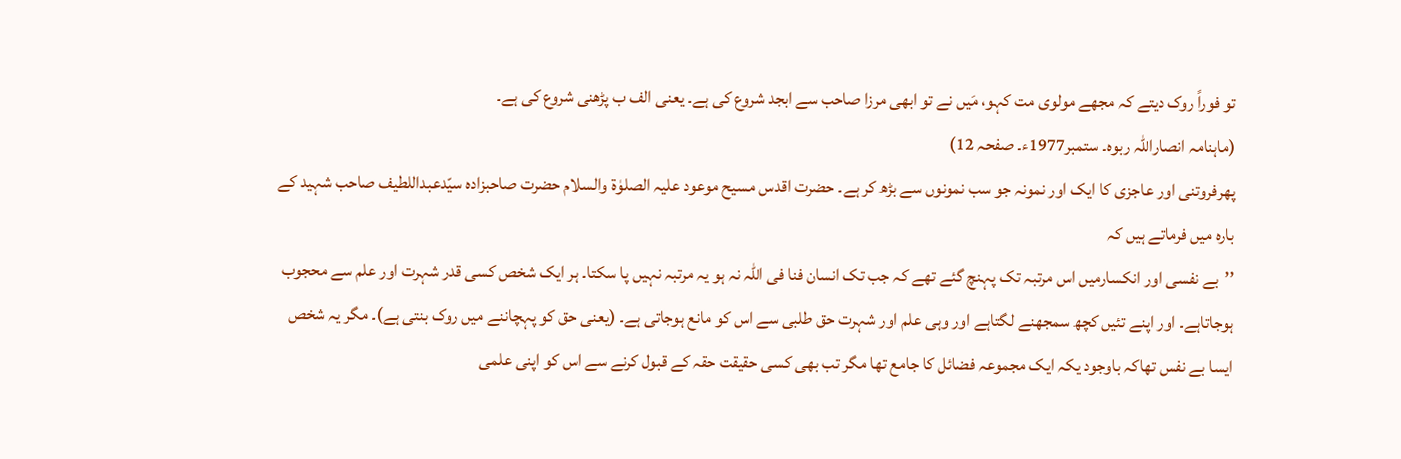تو فوراً روک دیتے کہ مجھے مولوی مت کہو، مَیں نے تو ابھی مرزا صاحب سے ابجد شروع کی ہے۔ یعنی الف ب پڑھنی شروع کی ہے۔
(ماہنامہ انصاراللہ ربوہ۔ ستمبر1977ء۔ صفحہ 12)
پھرفروتنی اور عاجزی کا ایک اور نمونہ جو سب نمونوں سے بڑھ کر ہے۔ حضرت اقدس مسیح موعود علیہ الصلوٰۃ والسلام حضرت صاحبزادہ سیّدعبداللطیف صاحب شہید کے بارہ میں فرماتے ہیں کہ
’’بے نفسی اور انکسارمیں اس مرتبہ تک پہنچ گئے تھے کہ جب تک انسان فنا فی اللہ نہ ہو یہ مرتبہ نہیں پا سکتا۔ ہر ایک شخص کسی قدر شہرت اور علم سے محجوب ہوجاتاہے۔ اور اپنے تئیں کچھ سمجھنے لگتاہے اور وہی علم اور شہرت حق طلبی سے اس کو مانع ہوجاتی ہے۔ (یعنی حق کو پہچاننے میں روک بنتی ہے)۔ مگر یہ شخص ایسا بے نفس تھاکہ باوجود یکہ ایک مجموعہ فضائل کا جامع تھا مگر تب بھی کسی حقیقت حقہ کے قبول کرنے سے اس کو اپنی علمی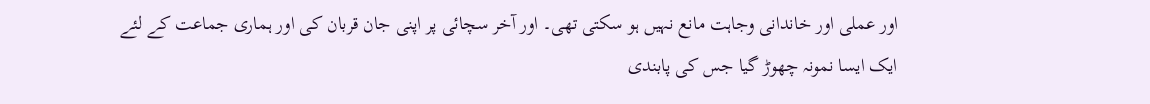اور عملی اور خاندانی وجاہت مانع نہیں ہو سکتی تھی۔ اور آخر سچائی پر اپنی جان قربان کی اور ہماری جماعت کے لئے ایک ایسا نمونہ چھوڑ گیا جس کی پابندی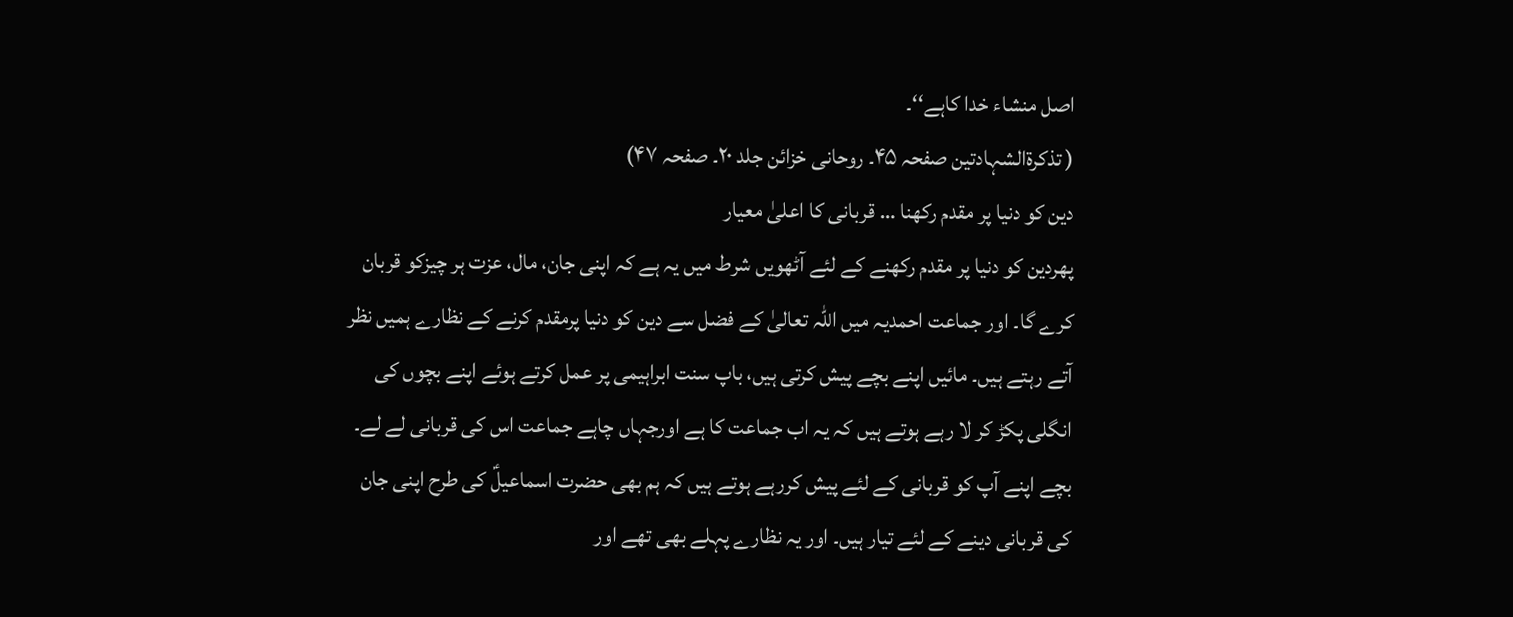اصل منشاء خدا کاہے‘‘۔
( تذکرۃالشہادتین صفحہ ۴۵۔ روحانی خزائن جلد ۲۰۔ صفحہ ۴۷)
دین کو دنیا پر مقدم رکھنا … قربانی کا اعلیٰ معیار
پھردین کو دنیا پر مقدم رکھنے کے لئے آٹھویں شرط میں یہ ہے کہ اپنی جان، مال، عزت ہر چیزکو قربان کرے گا۔ اور جماعت احمدیہ میں اللہ تعالیٰ کے فضل سے دین کو دنیا پرمقدم کرنے کے نظارے ہمیں نظر آتے رہتے ہیں۔ مائیں اپنے بچے پیش کرتی ہیں، باپ سنت ابراہیمی پر عمل کرتے ہوئے اپنے بچوں کی انگلی پکڑ کر لا رہے ہوتے ہیں کہ یہ اب جماعت کا ہے اورجہاں چاہے جماعت اس کی قربانی لے لے۔ بچے اپنے آپ کو قربانی کے لئے پیش کررہے ہوتے ہیں کہ ہم بھی حضرت اسماعیلؑ کی طرح اپنی جان کی قربانی دینے کے لئے تیار ہیں۔ اور یہ نظارے پہلے بھی تھے اور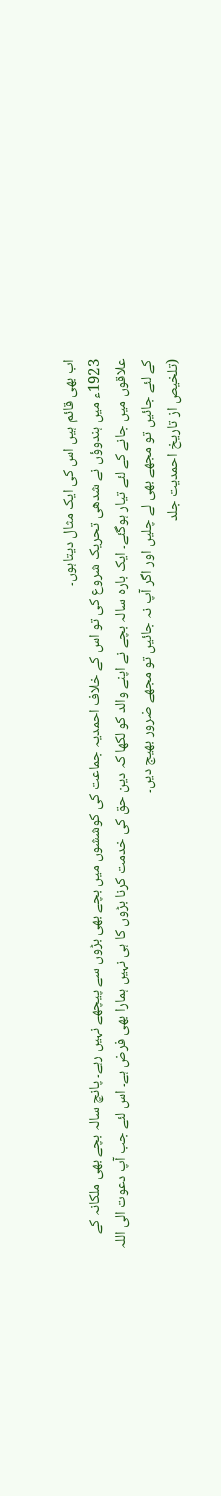اب بھی قائم ہیں اس کی ایک مثال دیتاہوں۔
1923ء میں ہندوؤں نے شدھی تحریک شروع کی تو اس کے خلاف احمدیہ جماعت کی کوششوں میں بچے بھی بڑوں سے پیچھے نہیں رہے۔ پانچ سالہ بچے بھی ملکانہ کے علاقوں میں جانے کے لئے تیار ہوگئے۔ ایک بارہ سالہ بچے نے اپنے والد کو لکھا کہ دین حق کی خدمت کرنا بڑوں کا ہی نہیں ہمارا بھی فرض ہے۔ اس لئے جب آپ دعوت الی اللہ کے لئے جائیں تو مجھے بھی لے چلیں اور اگر آپ نہ جائیں تو مجھے ضرور بھیج دیں۔
(تلخیص از تاریخ احمدیت جلد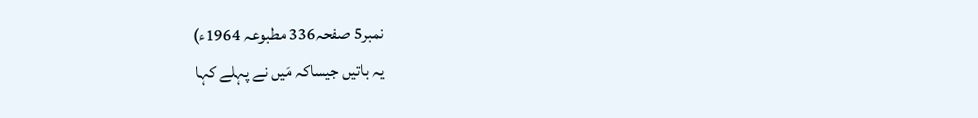نمبر5 صفحہ336 مطبوعہ 1964ء)
یہ باتیں جیساکہ مَیں نے پہلے کہا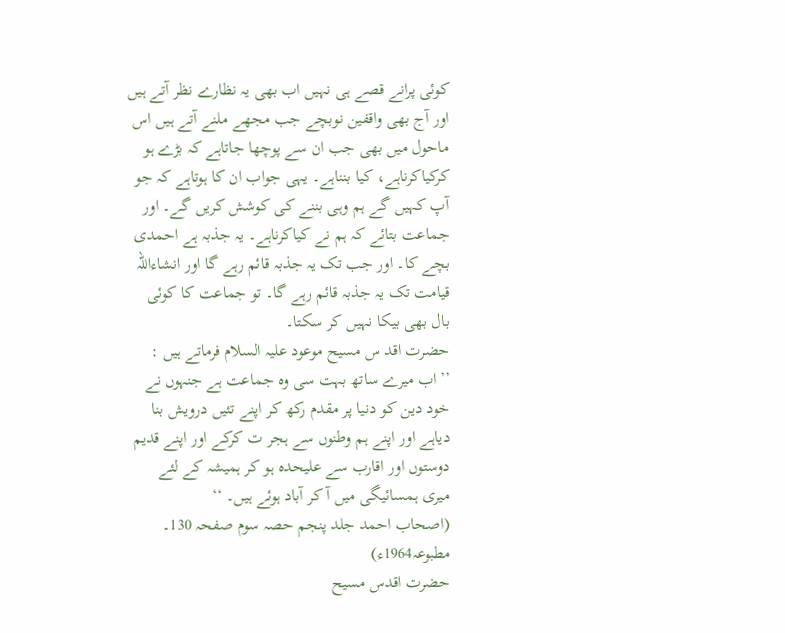کوئی پرانے قصے ہی نہیں اب بھی یہ نظارے نظر آتے ہیں اور آج بھی واقفین نوبچے جب مجھے ملنے آتے ہیں اس ماحول میں بھی جب ان سے پوچھا جاتاہے کہ بڑے ہو کرکیاکرناہے، کیا بنناہے۔ یہی جواب ان کا ہوتاہے کہ جو آپ کہیں گے ہم وہی بننے کی کوشش کریں گے۔ اور جماعت بتائے کہ ہم نے کیاکرناہے۔ یہ جذبہ ہے احمدی بچے کا۔ اور جب تک یہ جذبہ قائم رہے گا اور انشاءاللہ قیامت تک یہ جذبہ قائم رہے گا۔ تو جماعت کا کوئی بال بھی بیکا نہیں کر سکتا۔
حضرت اقد س مسیح موعود علیہ السلام فرماتے ہیں : ’’اب میرے ساتھ بہت سی وہ جماعت ہے جنہوں نے خود دین کو دنیا پر مقدم رکھ کر اپنے تئیں درویش بنا دیاہے اور اپنے ہم وطنوں سے ہجر ت کرکے اور اپنے قدیم دوستوں اور اقارب سے علیحدہ ہو کر ہمیشہ کے لئے میری ہمسائیگی میں آ کر آباد ہوئے ہیں۔ ‘‘
(اصحاب احمد جلد پنجم حصہ سوم صفحہ 130۔ مطبوعہ1964ء)
حضرت اقدس مسیح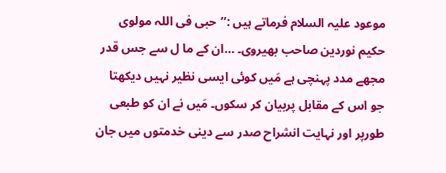موعود علیہ السلام فرماتے ہیں :’’حبی فی اللہ مولوی حکیم نوردین صاحب بھیروی۔ …ان کے ما ل سے جس قدر مجھے مدد پہنچی ہے مَیں کوئی ایسی نظیر نہیں دیکھتا جو اس کے مقابل پربیان کر سکوں۔ مَیں نے ان کو طبعی طورپر اور نہایت انشراح صدر سے دینی خدمتوں میں جان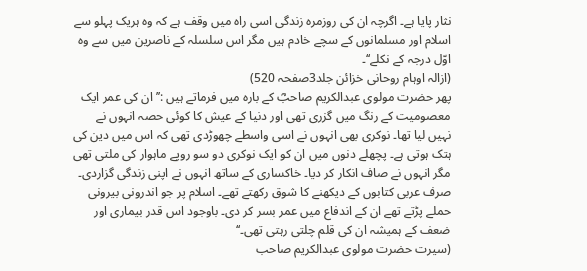نثار پایا ہے۔ اگرچہ ان کی روزمرہ زندگی اسی راہ میں وقف ہے کہ وہ ہریک پہلو سے اسلام اور مسلمانوں کے سچے خادم ہیں مگر اس سلسلہ کے ناصرین میں سے وہ اوّل درجہ کے نکلے‘‘۔
(ازالہ اوہام روحانی خزائن جلد3صفحہ 520)
پھر حضرت مولوی عبدالکریم صاحبؓ کے بارہ میں فرماتے ہیں :’’ان کی عمر ایک معصومیت کے رنگ میں گزری تھی اور دنیا کے عیش کا کوئی حصہ انہوں نے نہیں لیا تھا۔ نوکری بھی انہوں نے اسی واسطے چھوڑدی تھی کہ اس میں دین کی ہتک ہوتی ہے۔ پچھلے دنوں میں ان کو ایک نوکری دو سو روپے ماہوار کی ملتی تھی مگر انہوں نے صاف انکار کر دیا۔ خاکساری کے ساتھ انہوں نے اپنی زندگی گزاردی۔ صرف عربی کتابوں کے دیکھنے کا شوق رکھتے تھے۔ اسلام پر جو اندرونی بیرونی حملے پڑتے تھے ان کے اندفاع میں عمر بسر کر دی۔ باوجود اس قدر بیماری اور ضعف کے ہمیشہ ان کی قلم چلتی رہتی تھی۔‘‘
(سیرت حضرت مولوی عبدالکریم صاحب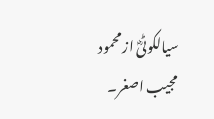سیالکوٹیؓ از محمود مجیب اصغر۔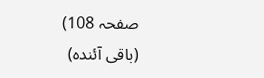صفحہ 108)
(باقی آئندہ)